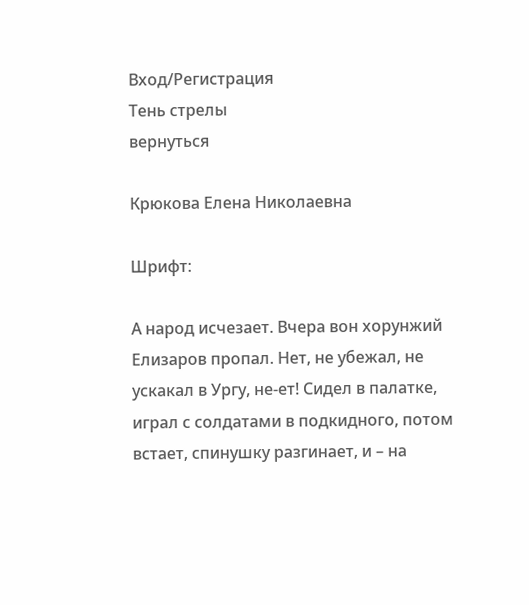Вход/Регистрация
Тень стрелы
вернуться

Крюкова Елена Николаевна

Шрифт:

А народ исчезает. Вчера вон хорунжий Елизаров пропал. Нет, не убежал, не ускакал в Ургу, не-ет! Сидел в палатке, играл с солдатами в подкидного, потом встает, спинушку разгинает, и – на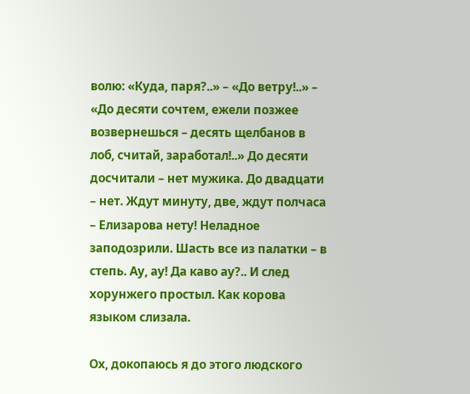волю: «Куда, паря?..» – «До ветру!..» – «До десяти сочтем, ежели позжее возвернешься – десять щелбанов в лоб, считай, заработал!..» До десяти досчитали – нет мужика. До двадцати – нет. Ждут минуту, две, ждут полчаса – Елизарова нету! Неладное заподозрили. Шасть все из палатки – в степь. Ау, ау! Да каво ау?.. И след хорунжего простыл. Как корова языком слизала.

Ох, докопаюсь я до этого людского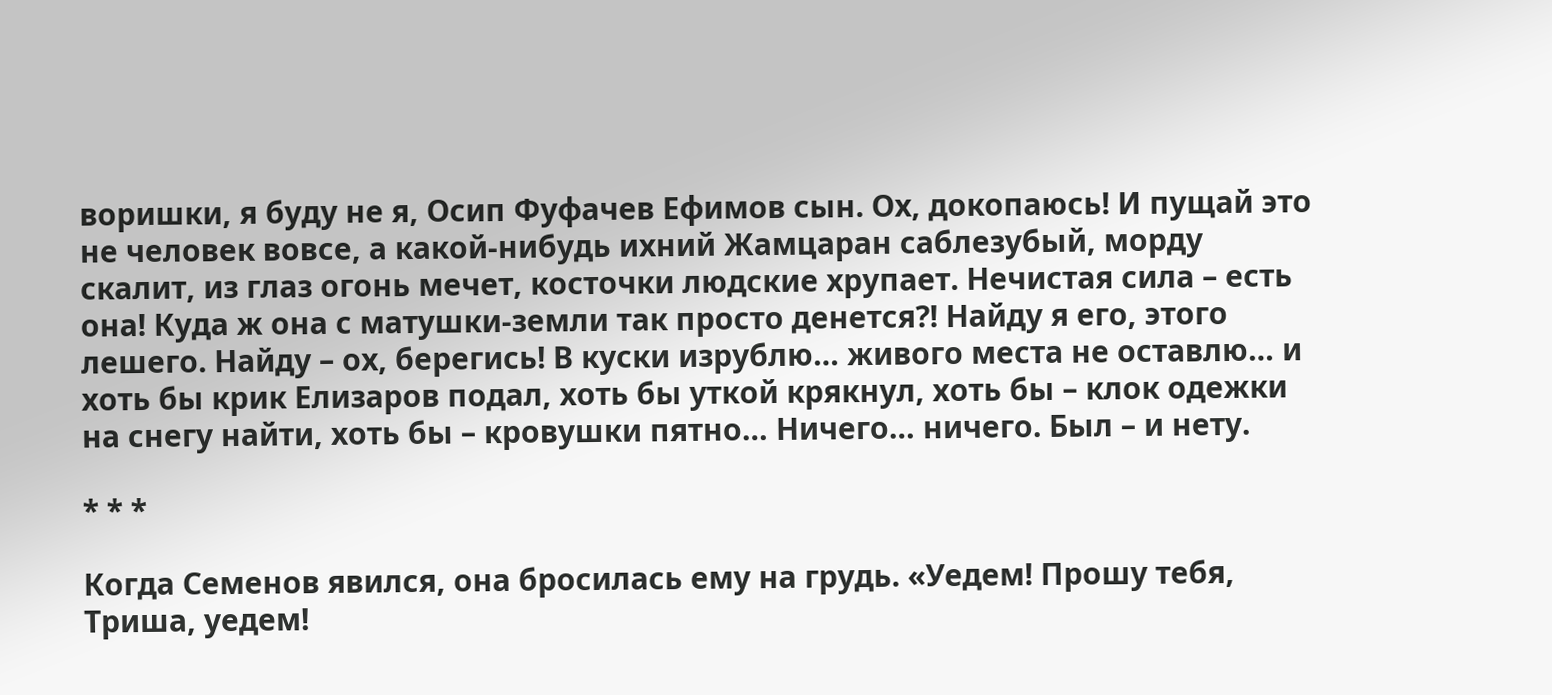воришки, я буду не я, Осип Фуфачев Ефимов сын. Ох, докопаюсь! И пущай это не человек вовсе, а какой-нибудь ихний Жамцаран саблезубый, морду скалит, из глаз огонь мечет, косточки людские хрупает. Нечистая сила – есть она! Куда ж она с матушки-земли так просто денется?! Найду я его, этого лешего. Найду – ох, берегись! В куски изрублю… живого места не оставлю… и хоть бы крик Елизаров подал, хоть бы уткой крякнул, хоть бы – клок одежки на снегу найти, хоть бы – кровушки пятно… Ничего… ничего. Был – и нету.

* * *

Когда Семенов явился, она бросилась ему на грудь. «Уедем! Прошу тебя, Триша, уедем!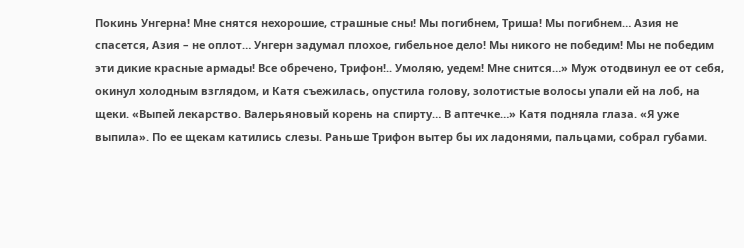Покинь Унгерна! Мне снятся нехорошие, страшные сны! Мы погибнем, Триша! Мы погибнем… Азия не спасется, Азия – не оплот… Унгерн задумал плохое, гибельное дело! Мы никого не победим! Мы не победим эти дикие красные армады! Все обречено, Трифон!.. Умоляю, уедем! Мне снится…» Муж отодвинул ее от себя, окинул холодным взглядом, и Катя съежилась, опустила голову, золотистые волосы упали ей на лоб, на щеки. «Выпей лекарство. Валерьяновый корень на спирту… В аптечке…» Катя подняла глаза. «Я уже выпила». По ее щекам катились слезы. Раньше Трифон вытер бы их ладонями, пальцами, собрал губами.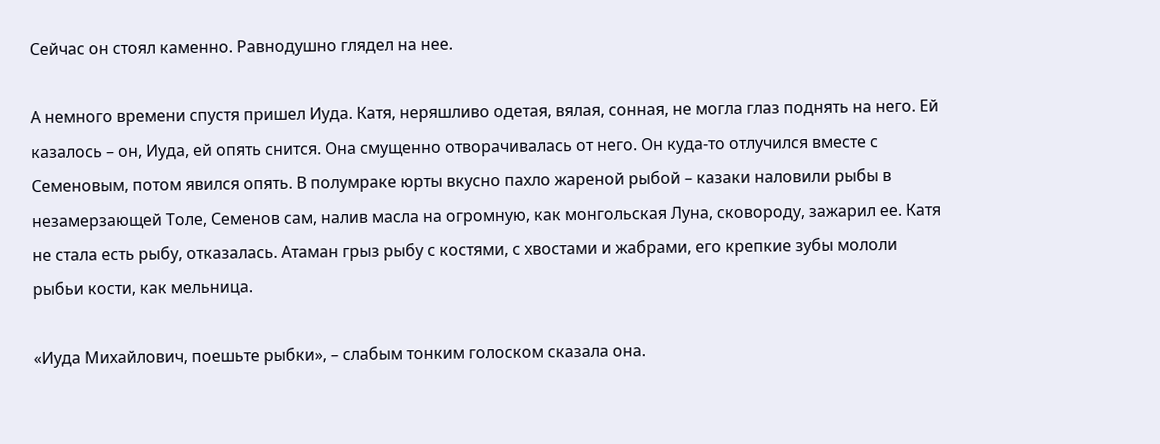Сейчас он стоял каменно. Равнодушно глядел на нее.

А немного времени спустя пришел Иуда. Катя, неряшливо одетая, вялая, сонная, не могла глаз поднять на него. Ей казалось – он, Иуда, ей опять снится. Она смущенно отворачивалась от него. Он куда-то отлучился вместе с Семеновым, потом явился опять. В полумраке юрты вкусно пахло жареной рыбой – казаки наловили рыбы в незамерзающей Толе, Семенов сам, налив масла на огромную, как монгольская Луна, сковороду, зажарил ее. Катя не стала есть рыбу, отказалась. Атаман грыз рыбу с костями, с хвостами и жабрами, его крепкие зубы мололи рыбьи кости, как мельница.

«Иуда Михайлович, поешьте рыбки», – слабым тонким голоском сказала она.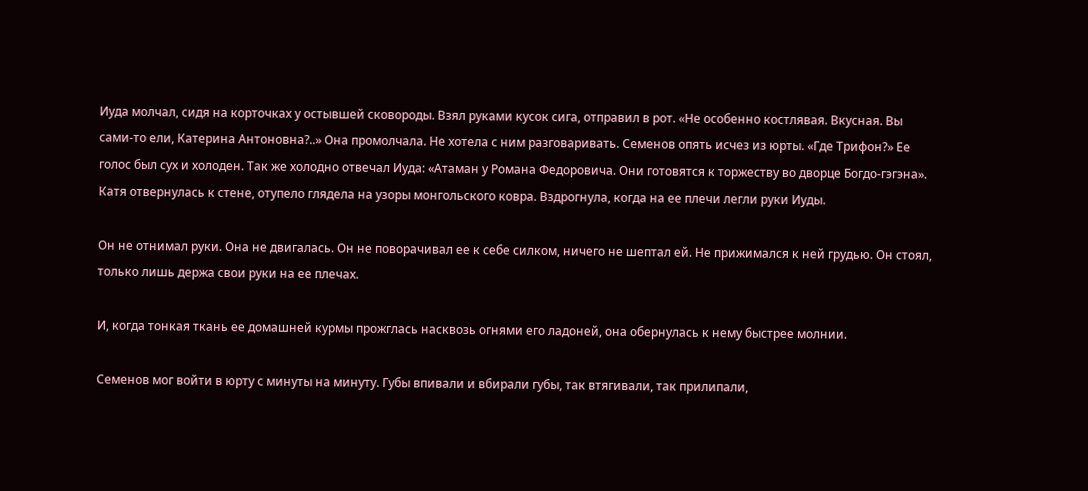Иуда молчал, сидя на корточках у остывшей сковороды. Взял руками кусок сига, отправил в рот. «Не особенно костлявая. Вкусная. Вы сами-то ели, Катерина Антоновна?..» Она промолчала. Не хотела с ним разговаривать. Семенов опять исчез из юрты. «Где Трифон?» Ее голос был сух и холоден. Так же холодно отвечал Иуда: «Атаман у Романа Федоровича. Они готовятся к торжеству во дворце Богдо-гэгэна». Катя отвернулась к стене, отупело глядела на узоры монгольского ковра. Вздрогнула, когда на ее плечи легли руки Иуды.

Он не отнимал руки. Она не двигалась. Он не поворачивал ее к себе силком, ничего не шептал ей. Не прижимался к ней грудью. Он стоял, только лишь держа свои руки на ее плечах.

И, когда тонкая ткань ее домашней курмы прожглась насквозь огнями его ладоней, она обернулась к нему быстрее молнии.

Семенов мог войти в юрту с минуты на минуту. Губы впивали и вбирали губы, так втягивали, так прилипали,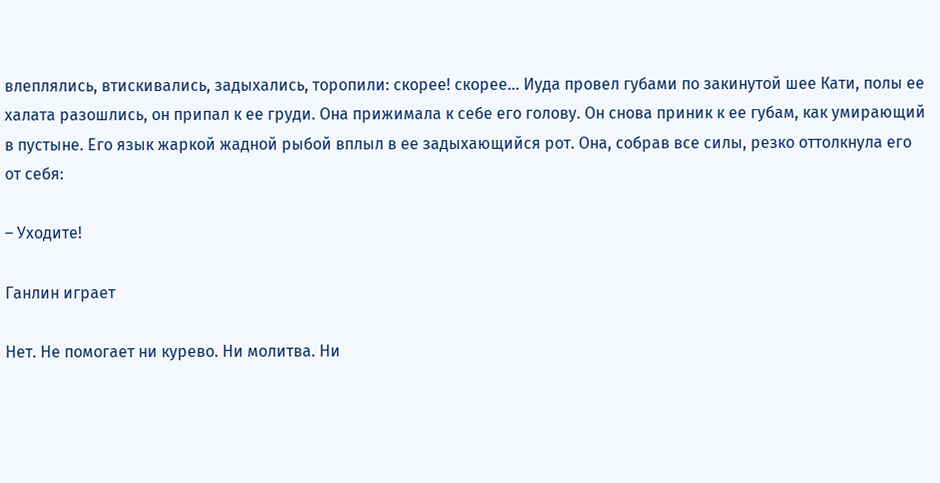влеплялись, втискивались, задыхались, торопили: скорее! скорее… Иуда провел губами по закинутой шее Кати, полы ее халата разошлись, он припал к ее груди. Она прижимала к себе его голову. Он снова приник к ее губам, как умирающий в пустыне. Его язык жаркой жадной рыбой вплыл в ее задыхающийся рот. Она, собрав все силы, резко оттолкнула его от себя:

– Уходите!

Ганлин играет

Нет. Не помогает ни курево. Ни молитва. Ни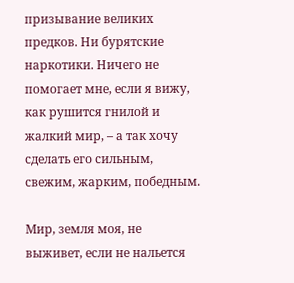призывание великих предков. Ни бурятские наркотики. Ничего не помогает мне, если я вижу, как рушится гнилой и жалкий мир, – а так хочу сделать его сильным, свежим, жарким, победным.

Мир, земля моя, не выживет, если не нальется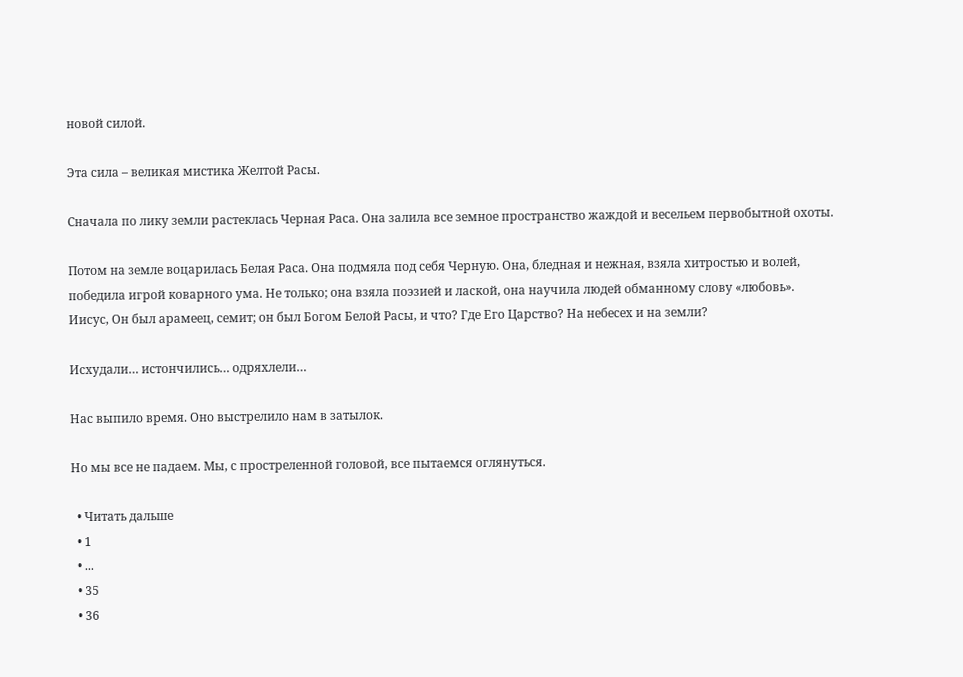новой силой.

Эта сила – великая мистика Желтой Расы.

Сначала по лику земли растеклась Черная Раса. Она залила все земное пространство жаждой и весельем первобытной охоты.

Потом на земле воцарилась Белая Раса. Она подмяла под себя Черную. Она, бледная и нежная, взяла хитростью и волей, победила игрой коварного ума. Не только; она взяла поэзией и лаской, она научила людей обманному слову «любовь». Иисус, Он был арамеец, семит; он был Богом Белой Расы, и что? Где Его Царство? На небесех и на земли?

Исхудали… истончились… одряхлели…

Нас выпило время. Оно выстрелило нам в затылок.

Но мы все не падаем. Мы, с простреленной головой, все пытаемся оглянуться.

  • Читать дальше
  • 1
  • ...
  • 35
  • 36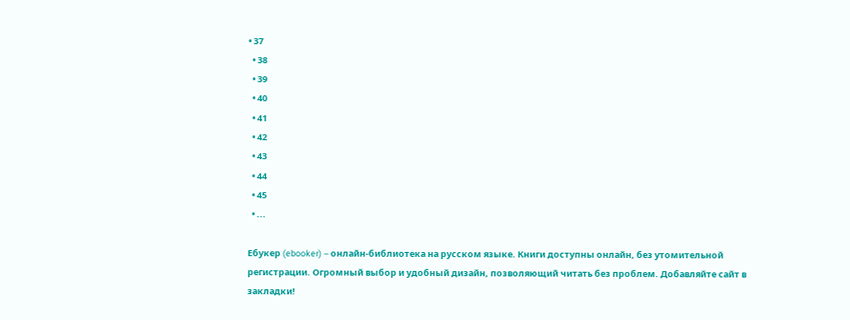• 37
  • 38
  • 39
  • 40
  • 41
  • 42
  • 43
  • 44
  • 45
  • ...

Ебукер (ebooker) – онлайн-библиотека на русском языке. Книги доступны онлайн, без утомительной регистрации. Огромный выбор и удобный дизайн, позволяющий читать без проблем. Добавляйте сайт в закладки!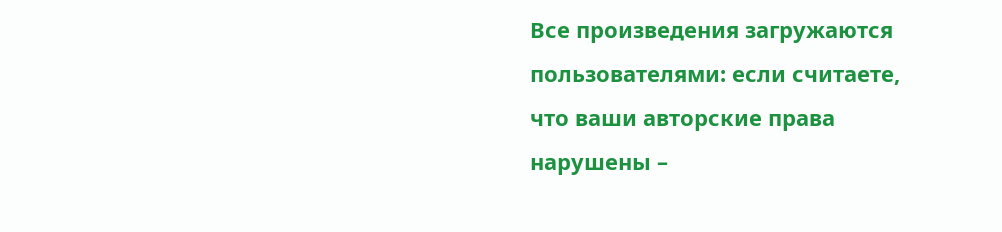Все произведения загружаются пользователями: если считаете, что ваши авторские права нарушены –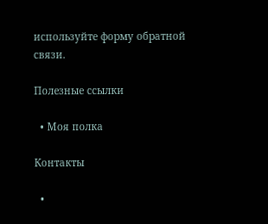используйте форму обратной связи.

Полезные ссылки

  • Моя полка

Контакты

  •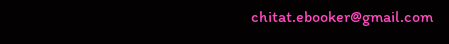chitat.ebooker@gmail.com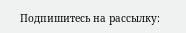Подпишитесь на рассылку: